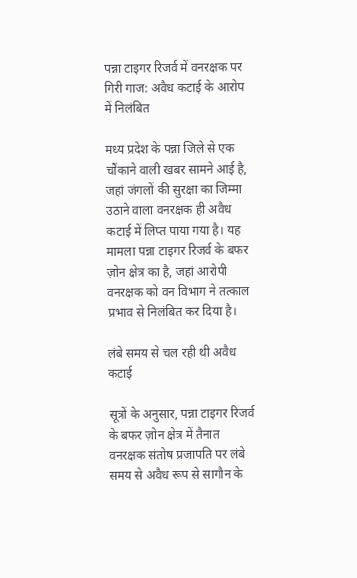पन्ना टाइगर रिजर्व में वनरक्षक पर गिरी गाज: अवैध कटाई के आरोप में निलंबित

मध्य प्रदेश के पन्ना जिले से एक चौंकाने वाली खबर सामने आई है, जहां जंगलों की सुरक्षा का जिम्मा उठाने वाला वनरक्षक ही अवैध कटाई में लिप्त पाया गया है। यह मामला पन्ना टाइगर रिजर्व के बफर ज़ोन क्षेत्र का है, जहां आरोपी वनरक्षक को वन विभाग ने तत्काल प्रभाव से निलंबित कर दिया है।

लंबे समय से चल रही थी अवैध कटाई

सूत्रों के अनुसार, पन्ना टाइगर रिजर्व के बफर ज़ोन क्षेत्र में तैनात वनरक्षक संतोष प्रजापति पर लंबे समय से अवैध रूप से सागौन के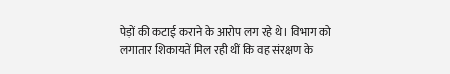पेड़ों की कटाई कराने के आरोप लग रहे थे। विभाग को लगातार शिकायतें मिल रही थीं कि वह संरक्षण के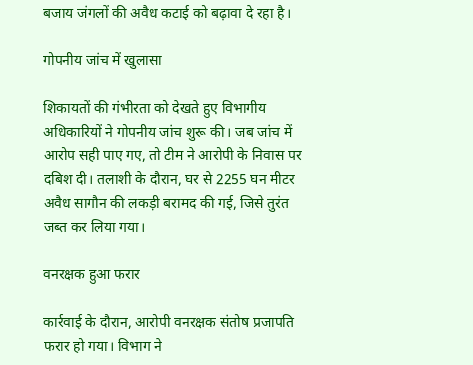बजाय जंगलों की अवैध कटाई को बढ़ावा दे रहा है।

गोपनीय जांच में खुलासा

शिकायतों की गंभीरता को देखते हुए विभागीय अधिकारियों ने गोपनीय जांच शुरू की। जब जांच में आरोप सही पाए गए, तो टीम ने आरोपी के निवास पर दबिश दी। तलाशी के दौरान, घर से 2255 घन मीटर अवैध सागौन की लकड़ी बरामद की गई, जिसे तुरंत जब्त कर लिया गया।

वनरक्षक हुआ फरार

कार्रवाई के दौरान, आरोपी वनरक्षक संतोष प्रजापति फरार हो गया। विभाग ने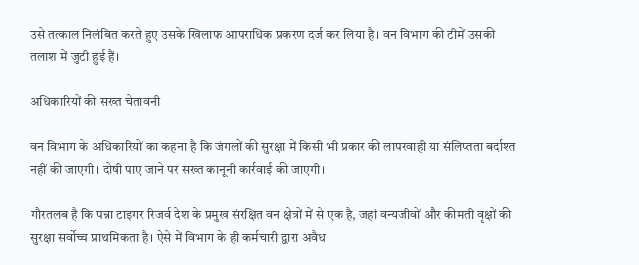उसे तत्काल निलंबित करते हुए उसके खिलाफ आपराधिक प्रकरण दर्ज कर लिया है। वन विभाग की टीमें उसकी तलाश में जुटी हुई हैं।

अधिकारियों की सख्त चेतावनी

वन विभाग के अधिकारियों का कहना है कि जंगलों की सुरक्षा में किसी भी प्रकार की लापरवाही या संलिप्तता बर्दाश्त नहीं की जाएगी। दोषी पाए जाने पर सख्त कानूनी कार्रवाई की जाएगी।

गौरतलब है कि पन्ना टाइगर रिजर्व देश के प्रमुख संरक्षित वन क्षेत्रों में से एक है, जहां वन्यजीवों और कीमती वृक्षों की सुरक्षा सर्वोच्च प्राथमिकता है। ऐसे में विभाग के ही कर्मचारी द्वारा अवैध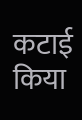कटाई किया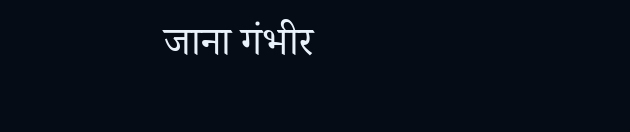जाना गंभीर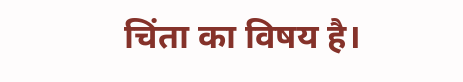चिंता का विषय है।